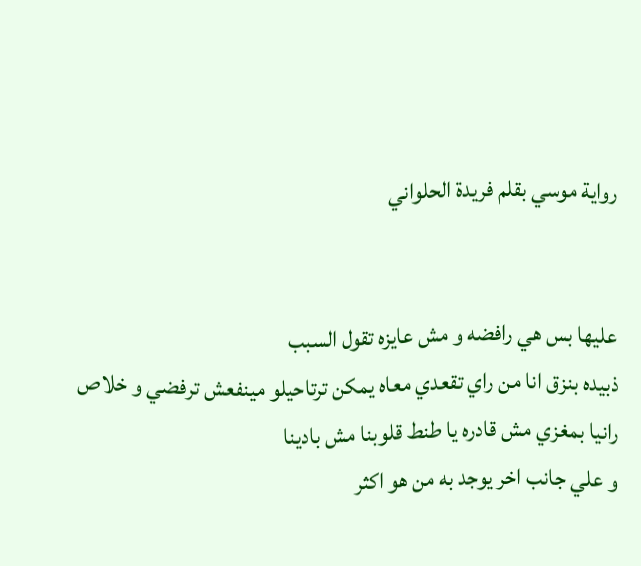رواية موسي بقلم فريدة الحلواني


عليها بس هي رافضه و مش عايزه تقول السبب
ذبيده بنزق انا من راي تقعدي معاه يمكن ترتاحيلو مينفعش ترفضي و خلاص
رانيا بمغزي مش قادره يا طنط قلوبنا مش بادينا
و علي جانب اخر يوجد به من هو اكثر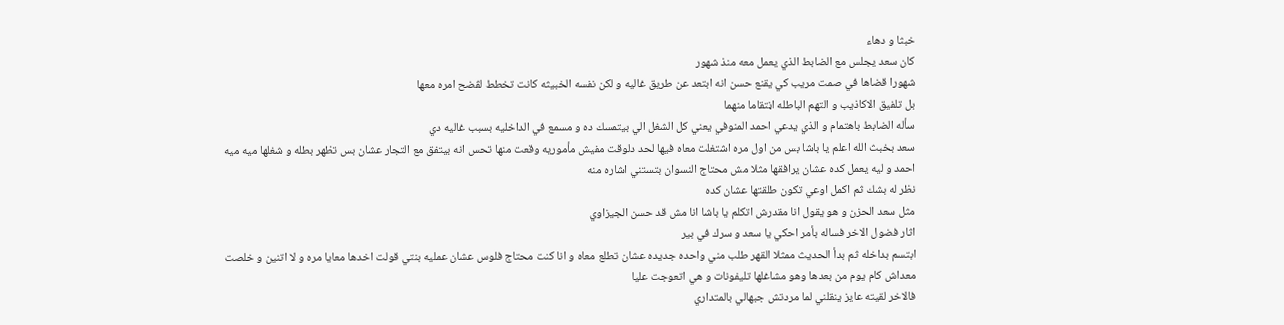خبثا و دهاء
كان سعد يجلس مع الضابط الذي يعمل معه منذ شهور
شهورا قضاها في صمت مريب كي يقنع حسن انه ابتعد عن طريق غاليه و لكن نفسه الخبيثه كانت تخطط لڤضح امره معها
بل تلفيق الاكاذيب و التهم الباطله اڼتقاما منهما
سأله الضابط باهتمام و الذي يدعي احمد المنوفي يعني كل الشغل الي بيتمسك ده و مسمع في الداخليه بسبب غاليه دي
سعد بخبث الله اعلم يا باشا بس من اول مره اشتغلت معاه فيها لحد دلوقت مفيش مأموريه وقعت منها تحس انه بيتفق مع التجار عشان بس تظهر بطله و شغلها ميه ميه
احمد و ليه يعمل كده عشان يرافقها مثلا مش محتاج النسوان بتستني اشاره منه
نظر له بشك ثم اكمل اوعي تكون طلقتها عشان كده
مثل سعد الحزن و هو يقول انا مقدرش اتكلم يا باشا انا مش قد حسن الجيزاوي
اثار فضول الاخر فساله بأمر احكي يا سعد و سرك في بير
ابتسم بداخله ثم بدأ الحديث ممثلا القهر طلب مني واحده جديده عشان تطلع معاه و انا كنت محتاج فلوس عشان عمليه بنتي قولت اخدها معايا مره و لا اتنين و خلصت
معداش كام يوم من بعدها وهو مشاغلها تليفونات و هي اتعوجت عليا
فالاخر لقيته عايز ينقلني لما مردتش جبهالي بالمتداري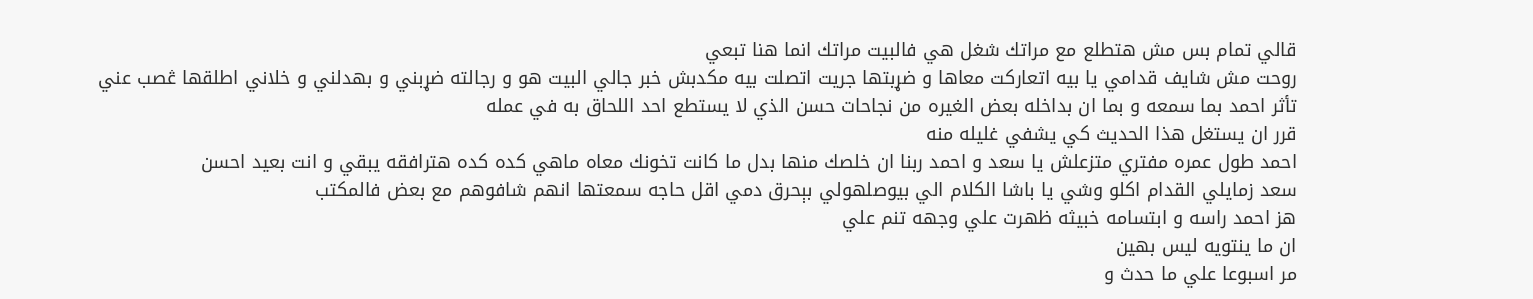قالي تمام بس مش هتطلع مع مراتك شغل هي فالبيت مراتك انما هنا تبعي
روحت مش شايف قدامي يا بيه اتعاركت معاها و ضړبتها جريت اتصلت بيه مكدبش خبر جالي البيت هو و رجالته ضړبني و بهدلني و خلاني اطلقها ڠصب عني
تأثر احمد بما سمعه و بما ان بداخله بعض الغيره من نجاحات حسن الذي لا يستطع احد اللحاق به في عمله
قرر ان يستغل هذا الحديث كي يشفي غليله منه
احمد طول عمره مفتري متزعلش يا سعد و احمد ربنا ان خلصك منها بدل ما كانت تخونك معاه ماهي كده كده هترافقه يبقي و انت بعيد احسن
سعد زمايلي القدام اكلو وشي يا باشا الكلام الي بيوصلهولي بېحرق دمي اقل حاجه سمعتها انهم شافوهم مع بعض فالمكتب
هز احمد راسه و ابتسامه خبيثه ظهرت علي وجهه تنم علي
ان ما ينتويه ليس بهين
مر اسبوعا علي ما حدث و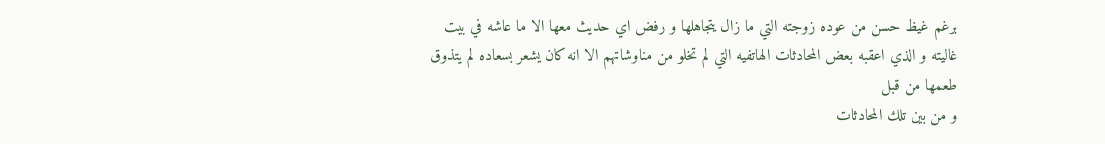برغم غيظ حسن من عوده زوجته التي ما زال يتجاهلها و رفض اي حديث معها الا ما عاشه في بيت غاليته و الذي اعقبه بعض المحادثات الهاتفيه التي لم تخلو من مناوشاتهم الا انه كان يشعر بسعاده لم يتذوق طعمها من قبل
و من بين تلك المحادثات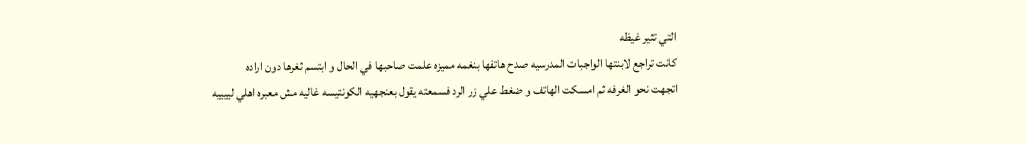التي تثير غيظه
كانت تراجع لابنتها الواجبات المدرسيه صدح هاتفها بنغمه مميزه علمت صاحبها في الحال و ابتسم ثغرها دون اراده
اتجهت نحو الغرفه ثم امسكت الهاتف و ضغط علي زر الرد فسمعته يقول بعنجهيه الكونتيسه غاليه مش معبره اهلي لييييه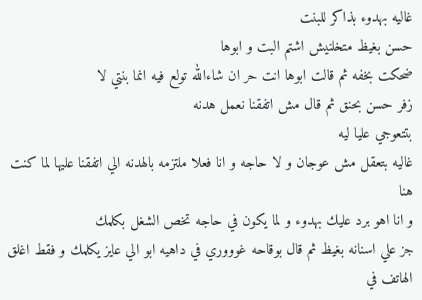غاليه بهدوء بذاكر للبنت
حسن بغيظ متخلنيش اشتم البت و ابوها
ضحكت بخفه ثم قالت ابوها انت حر ان شاءالله تولع فيه انما بنتي لا
زفر حسن بحنق ثم قال مش اتفقنا نعمل هدنه
بتتعوجي عليا ليه
غاليه بتعقل مش عوجان و لا حاجه و انا فعلا ملتزمه بالهدنه الي اتفقنا عليها لما كنت هنا
و انا اهو برد عليك بهدوء و لما يكون في حاجه تخص الشغل بكلمك
جز علي اسنانه بغيظ ثم قال بوقاحه غوووري في داهيه ابو الي عايز يكلمك و فقط اغلق الهاتف في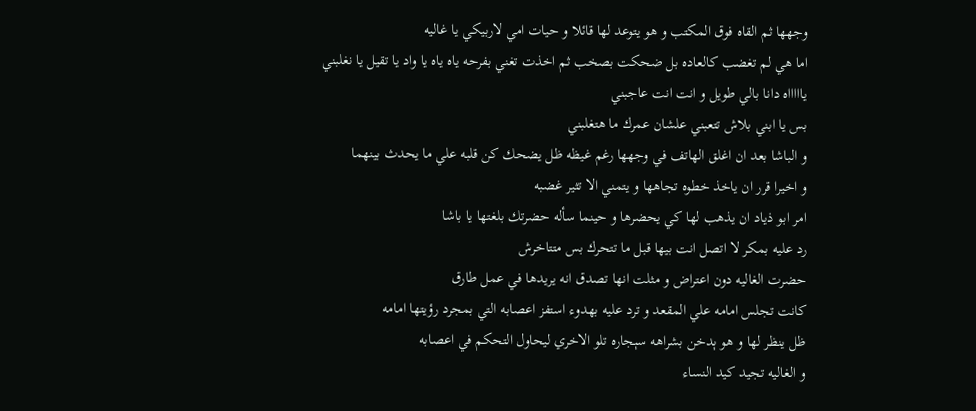وجهها ثم القاه فوق المكتب و هو يتوعد لها قائلا و حيات امي لاربيكي يا غاليه
اما هي لم تغضب كالعاده بل ضحكت بصخب ثم اخذت تغني بفرحه ياه ياه يا واد يا تقيل يا نغلبني
ياااااه دانا بالي طويل و انت انت عاجبني
بس يا ابني بلاش تتعبني علشان عمرك ما هتغلبني
و الباشا بعد ان اغلق الهاتف في وجهها رغم غيظه ظل يضحك كن قلبه علي ما يحدث بينهما
و اخيرا قرر ان ياخذ خطوه تجاهها و يتمني الا تثير غضبه
امر ابو ذياد ان يذهب لها كي يحضرها و حينما سأله حضرتك بلغتها يا باشا
رد عليه بمكر لا اتصل انت بيها قبل ما تتحرك بس متتاخرش
حضرت الغاليه دون اعتراض و مثلت انها تصدق انه يريدها في عمل طارق
كانت تجلس امامه علي المقعد و ترد عليه بهدوء استفز اعصابه التي بمجرد رؤيتها امامه
ظل ينظر لها و هو ېدخن بشراهه سېجاره تلو الاخري ليحاول التحكم في اعصابه
و الغاليه تجيد كيد النساء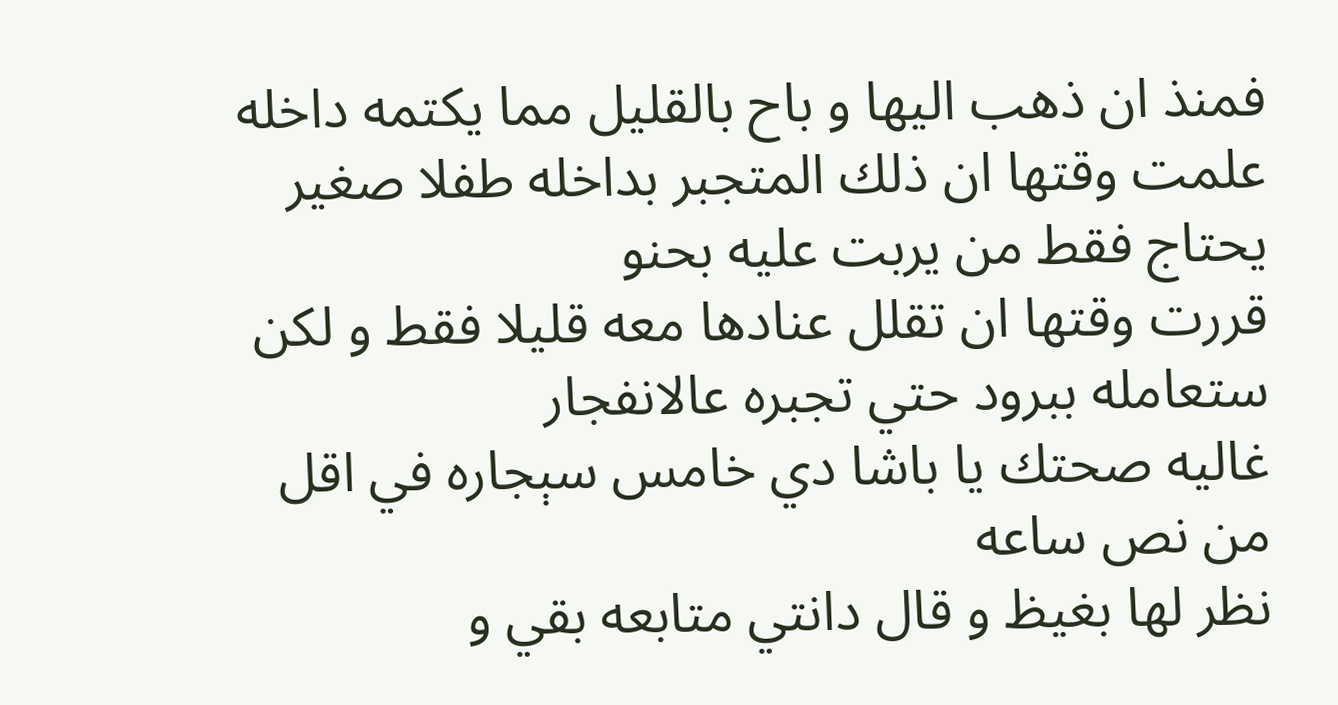فمنذ ان ذهب اليها و باح بالقليل مما يكتمه داخله
علمت وقتها ان ذلك المتجبر بداخله طفلا صغير يحتاج فقط من يربت عليه بحنو
قررت وقتها ان تقلل عنادها معه قليلا فقط و لكن ستعامله ببرود حتي تجبره عالانفجار
غاليه صحتك يا باشا دي خامس سېجاره في اقل من نص ساعه
نظر لها بغيظ و قال دانتي متابعه بقي و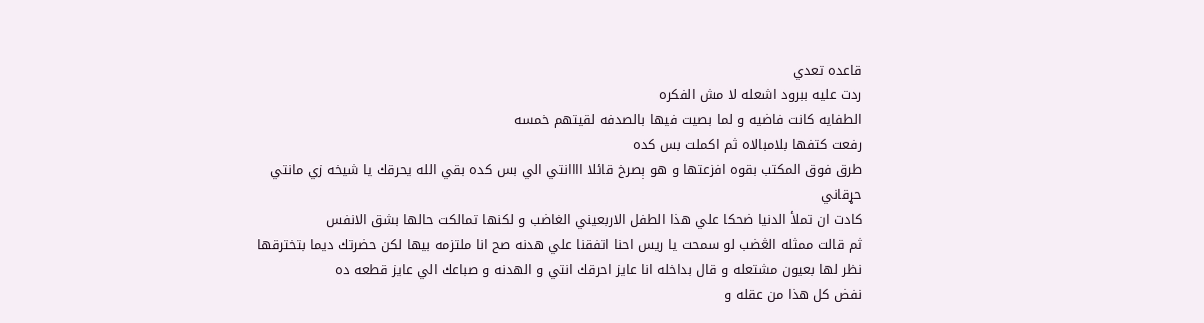قاعده تعدي
ردت عليه ببرود اشعله لا مش الفكره
الطفايه كانت فاضيه و لما بصيت فيها بالصدفه لقيتهم خمسه
رفعت كتفها بلامبالاه ثم اكملت بس كده
طرق فوق المكتب بقوه افزعتها و هو ېصرخ قائلا اااانتي الي بس كده بقي الله يحرقك يا شيخه زي مانتي حړقاني
كادت ان تملأ الدنيا ضحكا علي هذا الطفل الاربعيني الغاضب و لكنها تمالكت حالها بشق الانفس
ثم قالت ممثله الڠضب لو سمحت يا ريس احنا اتفقنا علي هدنه صح انا ملتزمه بيها لكن حضرتك ديما بتخترقها
نظر لها بعيون مشتعله و قال بداخله انا عايز احرقك انتي و الهدنه و صباعك الي عايز قطعه ده
نفض كل هذا من عقله و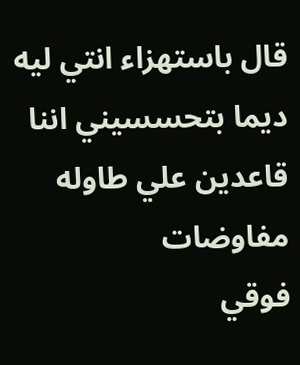قال باستهزاء انتي ليه ديما بتحسسيني اننا قاعدين علي طاوله مفاوضات
فوقي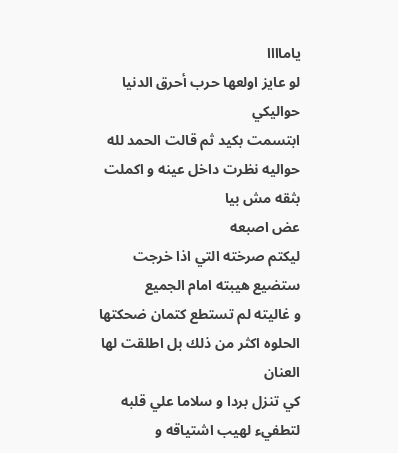ياماااا
لو عايز اولعها حرب أحرق الدنيا حواليكي
ابتسمت بكيد ثم قالت الحمد لله حواليه نظرت داخل عينه و اكملت بثقه مش بيا
عض اصبعه
ليكتم صرخته التي اذا خرجت ستضيع هيبته امام الجميع
و غاليته لم تستطع كتمان ضحكتها الحلوه اكثر من ذلك بل اطلقت لها العنان
كي تنزل بردا و سلاما علي قلبه لتطفيء لهيب اشتياقه و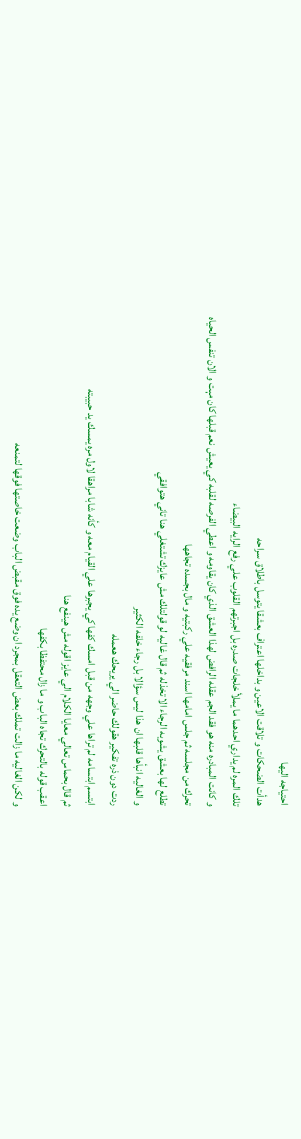احتياجه اليها
هدأت الضحكات و تلاقت الاعين و بداخلها اعتراف بعشقا يتوسل باطلاق سراحه
تلك المره لم يداري احدهما ما يملأ خلجات صدره بل اجبرتهم القلوب علي رفع الرايه البيضاء
و كانت المبادره منه هو فقد الجم عقله الرافض لهذا العشق الذي كان يقاومه و اعطي الفرصه لقلبه كي يعيش نعم قبلها كان مېت و الان تنفس الحياه
تحرك من مجلسه ثم جلس امامها اسند مرفقيه علي ركبتيه و مال بجسده تجاهها
تطلع لها بعشق يشوبه الرجاء الا تخذله ثم قال غاليه لو قولتلك مش عايزك تشتغلي هنا تاني هتوافقي
و الغاليه انبأها قلبها ان هذا ليس سؤالا بل رجاء خلفه الكثير
ردت دون ذره تفكير هقولك حاضر الي يريحك هعمله
ابتسم ابتسامه لم تراها علي وجهه من قبل امسك كفها كي يجبرها علي القيام معه و كأنه شابا مراهقا لاول مره يمسك يد حبيبته
ثم قال بحماس تعالي معايا الكلام الي عايز اقوله مش هينفع هنا
اعقب قوله بالتحرك تجاه الباب و ما زال محتفظا بكفها
و لكن الغاليه ما زالت تملك بعض التعقل بمجرد ان وضع يده فوق مقبض الباب وضعت خاصتها فوقها لتمنعه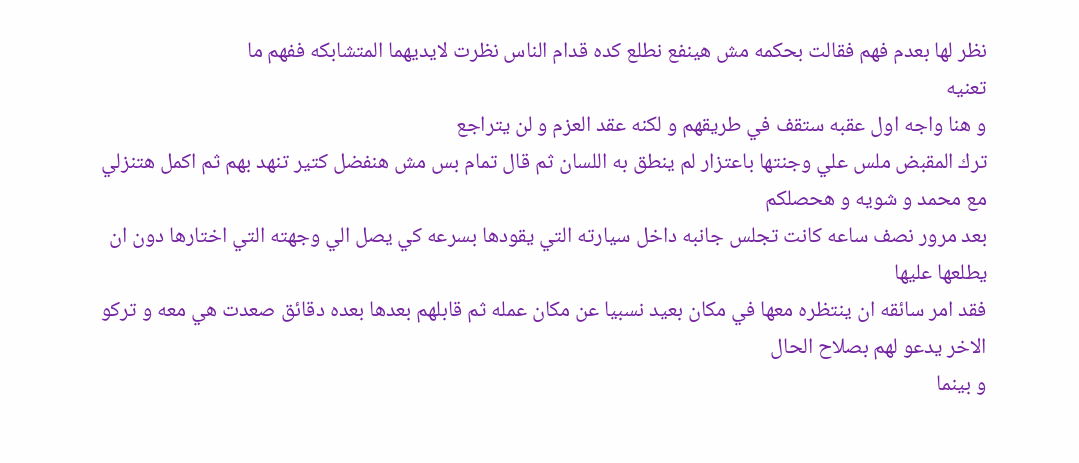نظر لها بعدم فهم فقالت بحكمه مش هينفع نطلع كده قدام الناس نظرت لايديهما المتشابكه ففهم ما
تعنيه
و هنا واجه اول عقبه ستقف في طريقهم و لكنه عقد العزم و لن يتراجع
ترك المقبض ملس علي وجنتها باعتزار لم ينطق به اللسان ثم قال تمام بس مش هنفضل كتير تنهد بهم ثم اكمل هتنزلي مع محمد و شويه و هحصلكم
بعد مرور نصف ساعه كانت تجلس جانبه داخل سيارته التي يقودها بسرعه كي يصل الي وجهته التي اختارها دون ان يطلعها عليها
فقد امر سائقه ان ينتظره معها في مكان بعيد نسبيا عن مكان عمله ثم قابلهم بعدها بعده دقائق صعدت هي معه و تركو الاخر يدعو لهم بصلاح الحال
و بينما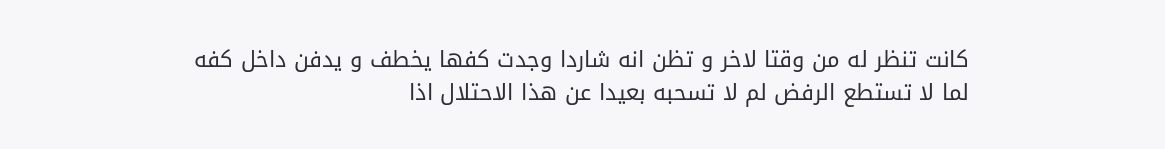كانت تنظر له من وقتا لاخر و تظن انه شاردا وجدت كفها يخطف و يدفن داخل كفه
لما لا تستطع الرفض لم لا تسحبه بعيدا عن هذا الاحتلال اذا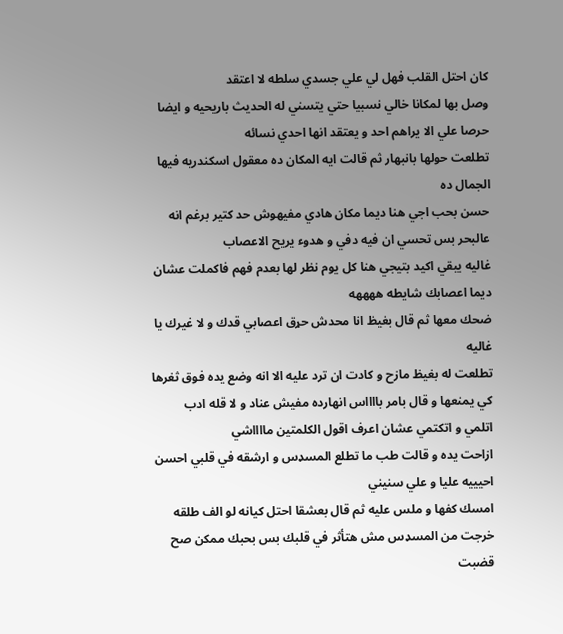كان احتل القلب فهل لي علي جسدي سلطه لا اعتقد
وصل بها لمكانا خالي نسبيا حتي يتسني له الحديث باريحيه و ايضا حرصا علي الا يراهم احد و يعتقد انها احدي نسائه
تطلعت حولها بانبهار ثم قالت ايه المكان ده معقول اسكندريه فيها الجمال ده
حسن بحب اجي هنا ديما مكان هادي مفيهوش حد كتير برغم انه عالبحر بس تحسي ان فيه دفي و هدوء يريح الاعصاب
غاليه يبقي اكيد بتيجي هنا كل يوم نظر لها بعدم فهم فاكملت عشان ديما اعصابك شايطه ههههه
ضحك معها ثم قال بغيظ انا محدش حړق اعصابي قدك و لا غيرك يا غاليه
تطلعت له بغيظ مازح و كادت ان ترد عليه الا انه وضع يده فوق ثغرها كي يمنعها و قال بامر بااااس انهارده مفيش عناد و لا قله ادب
اتلمي و اتكتمي عشان اعرف اقول الكلمتين مااااشي
ازاحت يده و قالت طب ما تطلع المسډس و ارشقه في قلبي احسن احيييه عليا و علي سنيني
امسك كفها و ملس عليه ثم قال بعشقا احتل كيانه لو الف طلقه خرجت من المسډس مش هتأثر في قلبك بس بحبك ممكن صح
قضبت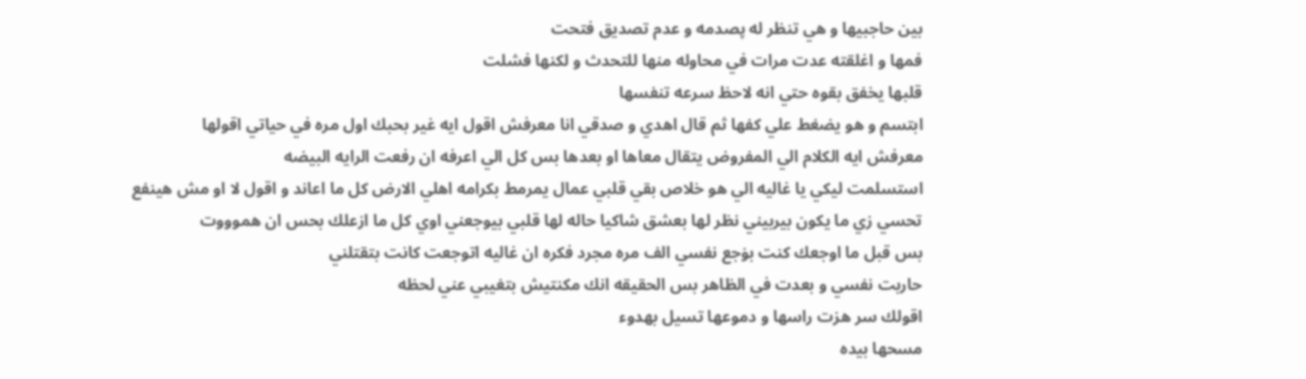بين حاجبيها و هي تنظر له پصدمه و عدم تصديق فتحت
فمها و اغلقته عدت مرات في محاوله منها للتحدث و لكنها فشلت
قلبها يخفق بقوه حتي انه لاحظ سرعه تنفسها
ابتسم و هو يضغط علي كفها ثم قال اهدي و صدقي انا معرفش اقول ايه غير بحبك اول مره في حياتي اقولها
معرفش ايه الكلام الي المفروض يتقال معاها او بعدها بس كل الي اعرفه ان رفعت الرايه البيضه
استسلمت ليكي يا غاليه الي هو خلاص بقي قلبي عمال يمرمط بكرامه اهلي الارض كل ما اعاند و اقول لا او مش هينفع
تحسي زي ما يكون بيربيني نظر لها بعشق شاكيا حاله لها قلبي بيوجعني اوي كل ما ازعلك بحس ان هموووت
بس قبل ما اوجعك كنت بۏجع نفسي الف مره مجرد فكره ان غاليه اتوجعت كانت بتقتلني
حاربت نفسي و بعدت في الظاهر بس الحقيقه انك مكنتيش بتغيبي عني لحظه
اقولك سر هزت راسها و دموعها تسيل بهدوء
مسحها بيده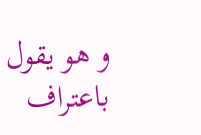و هو يقول باعتراف